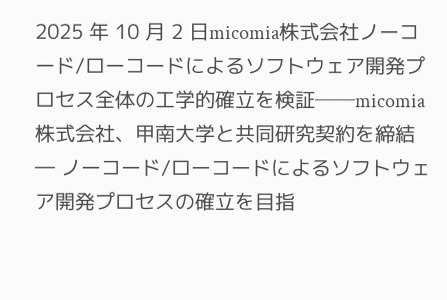2025 年 10 月 2 日micomia株式会社ノーコード/ローコードによるソフトウェア開発プロセス全体の工学的確立を検証──micomia株式会社、甲南大学と共同研究契約を締結― ノーコード/ローコードによるソフトウェア開発プロセスの確立を目指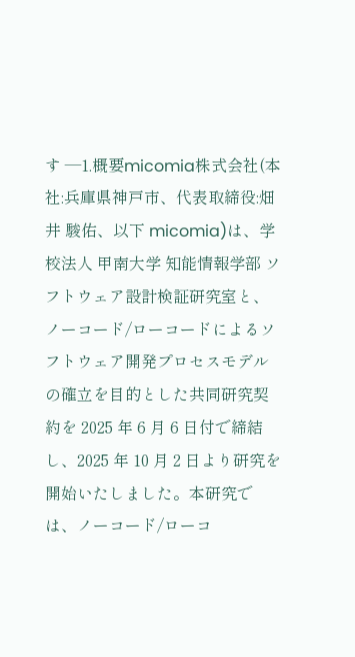す ―1.概要micomia株式会社(本社:兵庫県神戸市、代表取締役:畑井 駿佑、以下 micomia)は、学校法人 甲南大学 知能情報学部 ソフトウェア設計検証研究室と、ノーコード/ローコードによるソフトウェア開発プロセスモデルの確立を目的とした共同研究契約を 2025 年 6 月 6 日付で締結し、2025 年 10 月 2 日より研究を開始いたしました。本研究では、ノーコード/ローコ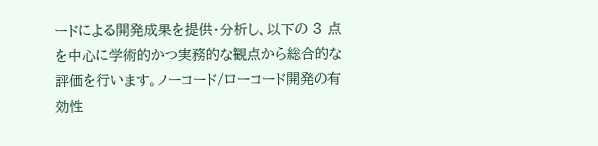ードによる開発成果を提供・分析し、以下の 3 点を中心に学術的かつ実務的な観点から総合的な評価を行います。ノーコード/ローコード開発の有効性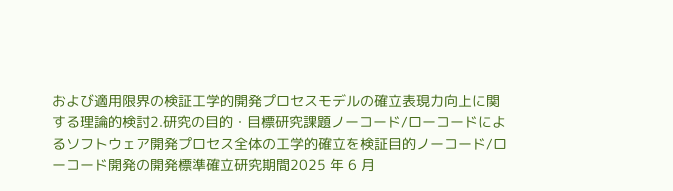および適用限界の検証工学的開発プロセスモデルの確立表現力向上に関する理論的検討2.研究の目的・目標研究課題ノーコード/ローコードによるソフトウェア開発プロセス全体の工学的確立を検証目的ノーコード/ローコード開発の開発標準確立研究期間2025 年 6 月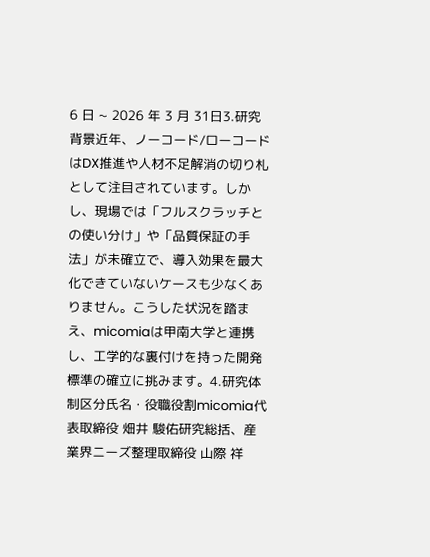6 日 ~ 2026 年 3 月 31日3.研究背景近年、ノーコード/ローコードはDX推進や人材不足解消の切り札として注目されています。しかし、現場では「フルスクラッチとの使い分け」や「品質保証の手法」が未確立で、導入効果を最大化できていないケースも少なくありません。こうした状況を踏まえ、micomiaは甲南大学と連携し、工学的な裏付けを持った開発標準の確立に挑みます。4.研究体制区分氏名・役職役割micomia代表取締役 畑井 駿佑研究総括、産業界ニーズ整理取締役 山際 祥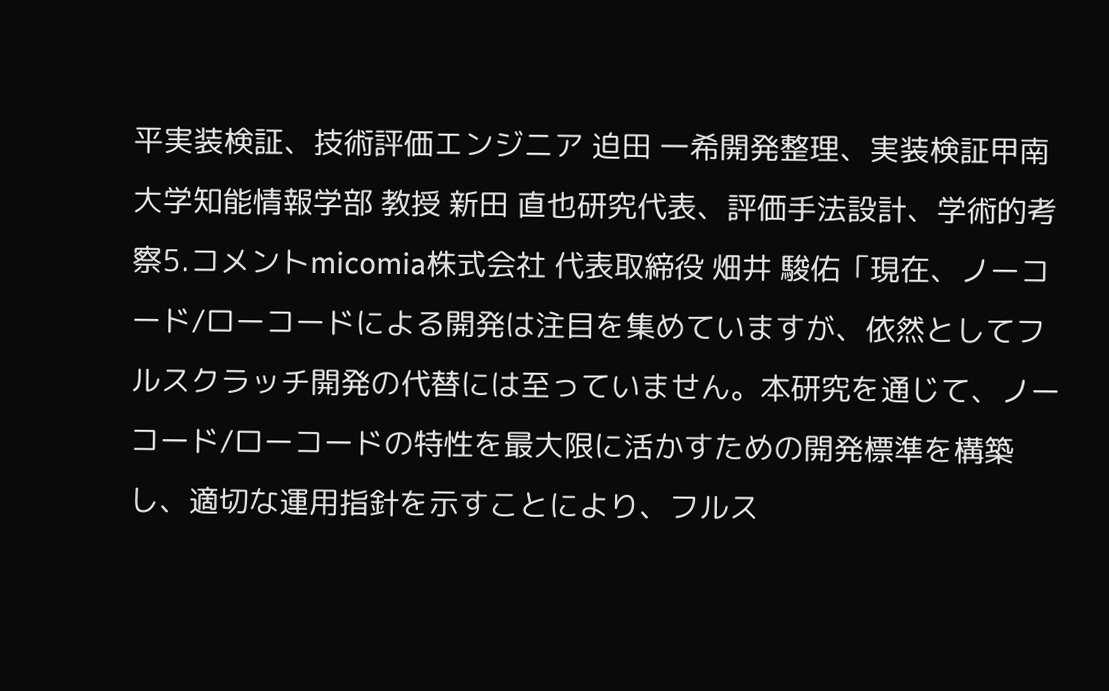平実装検証、技術評価エンジニア 迫田 一希開発整理、実装検証甲南大学知能情報学部 教授 新田 直也研究代表、評価手法設計、学術的考察5.コメントmicomia株式会社 代表取締役 畑井 駿佑「現在、ノーコード/ローコードによる開発は注目を集めていますが、依然としてフルスクラッチ開発の代替には至っていません。本研究を通じて、ノーコード/ローコードの特性を最大限に活かすための開発標準を構築し、適切な運用指針を示すことにより、フルス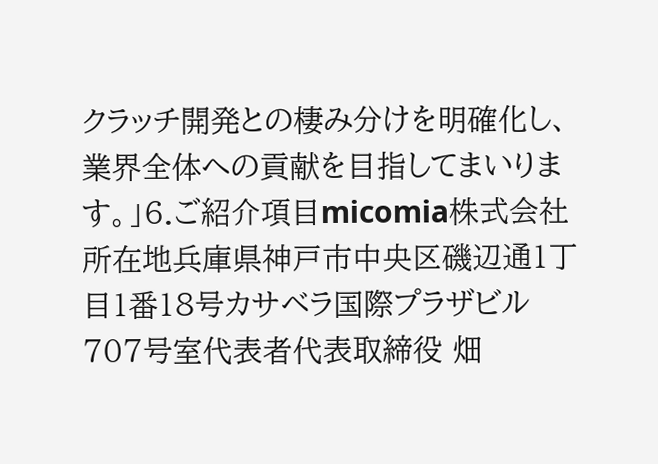クラッチ開発との棲み分けを明確化し、業界全体への貢献を目指してまいります。」6.ご紹介項目micomia株式会社所在地兵庫県神戸市中央区磯辺通1丁目1番18号カサベラ国際プラザビル707号室代表者代表取締役 畑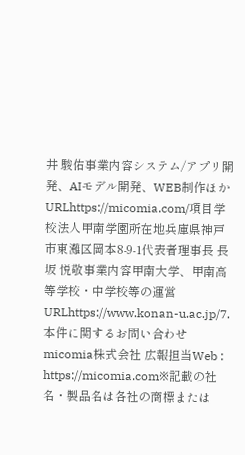井 駿佑事業内容システム/アプリ開発、AIモデル開発、WEB制作ほかURLhttps://micomia.com/項目学校法人甲南学園所在地兵庫県神戸市東灘区岡本8-9-1代表者理事長 長坂 悦敬事業内容甲南大学、甲南高等学校・中学校等の運営URLhttps://www.konan-u.ac.jp/7.本件に関するお問い合わせmicomia株式会社 広報担当Web : https://micomia.com※記載の社名・製品名は各社の商標または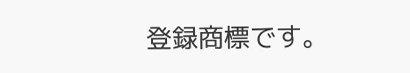登録商標です。